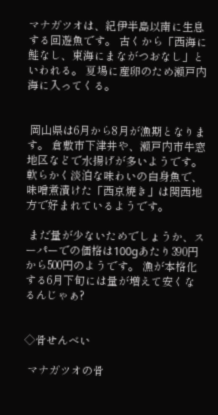マナガツオは、紀伊半島以南に生息する回遊魚です。 古くから「西海に鮭なし、東海にまながつおなし」といわれる。 夏場に産卵のため瀬戸内海に入ってくる。


 岡山県は6月から8月が漁期となります。 倉敷市下津井や、瀬戸内市牛窓地区などで水揚げが多いようです。 軟らかく淡泊な味わいの白身魚で、味噌煮漬けた「西京焼き」は関西地方で好まれているようです。

 まだ量が少ないためでしょうか、スーパーでの価格は100gあたり390円から500円のようです。 漁が本格化する6月下旬には量が増えて安くなるんじゃぁ?


◇骨せんべい

 マナガツオの骨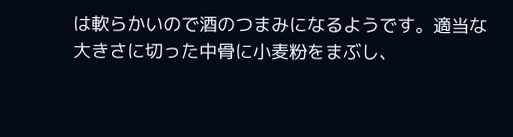は軟らかいので酒のつまみになるようです。適当な大きさに切った中骨に小麦粉をまぶし、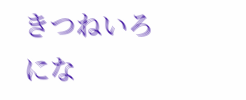きつねいろにな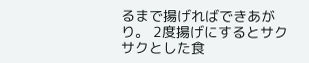るまで揚げればできあがり。 2度揚げにするとサクサクとした食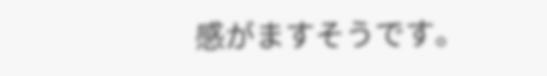感がますそうです。